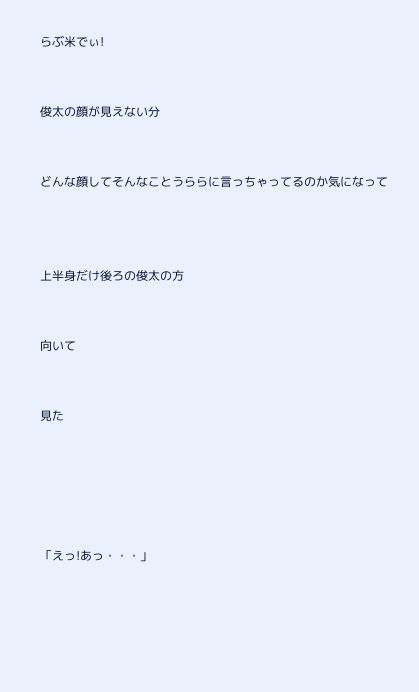らぶ米でぃ!


俊太の顔が見えない分


どんな顔してそんなことうららに言っちゃってるのか気になって



上半身だけ後ろの俊太の方


向いて


見た





「えっ!あっ・・・」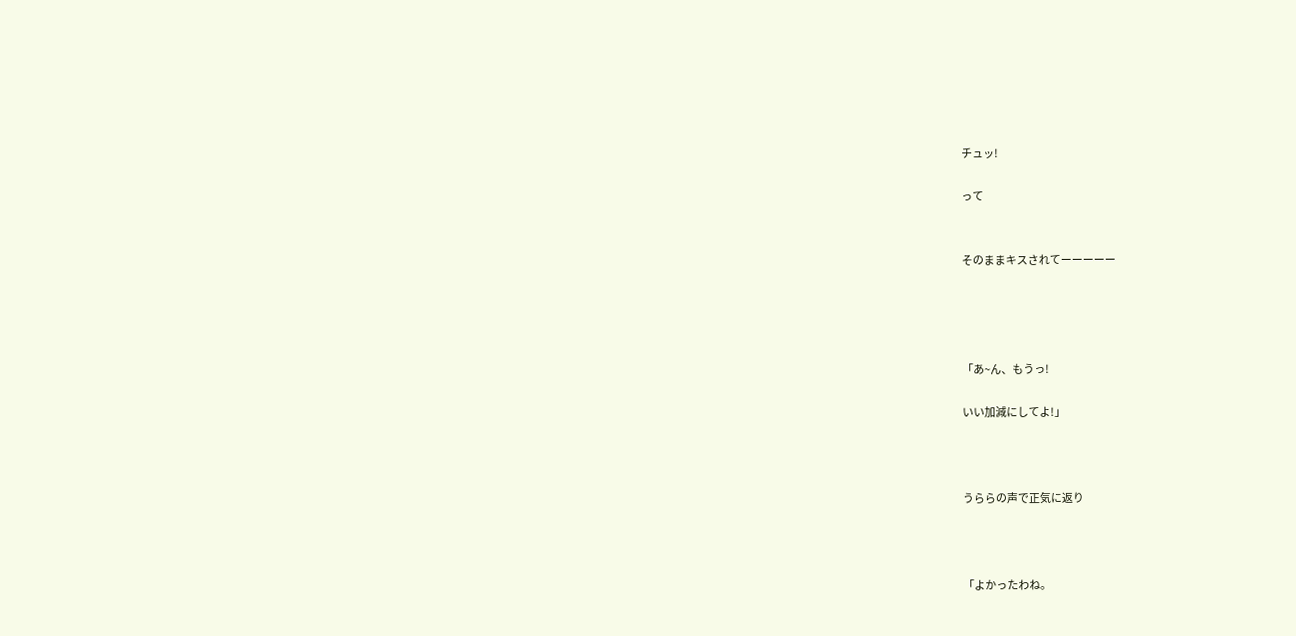チュッ!

って


そのままキスされてーーーーー




「あ~ん、もうっ!

いい加減にしてよ!」



うららの声で正気に返り



「よかったわね。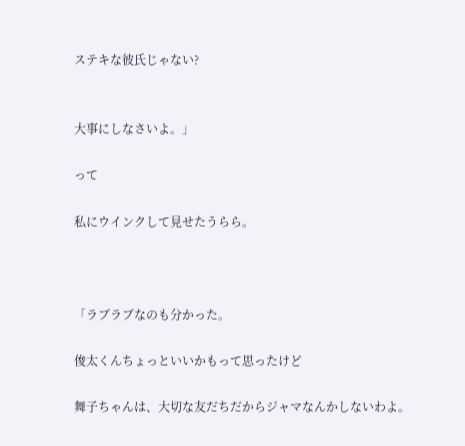ステキな彼氏じゃない?


大事にしなさいよ。」

って

私にウインクして見せたうらら。



「ラブラブなのも分かった。

俊太くんちょっといいかもって思ったけど

舞子ちゃんは、大切な友だちだからジャマなんかしないわよ。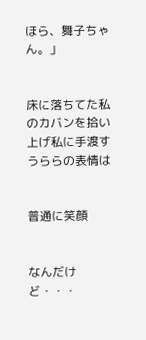ほら、舞子ちゃん。」


床に落ちてた私のカバンを拾い上げ私に手渡すうららの表情は


普通に笑顔


なんだけど・・・